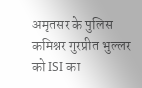अमृतसर के पुलिस कमिश्नर गुरप्रीत भुल्लर को ISI का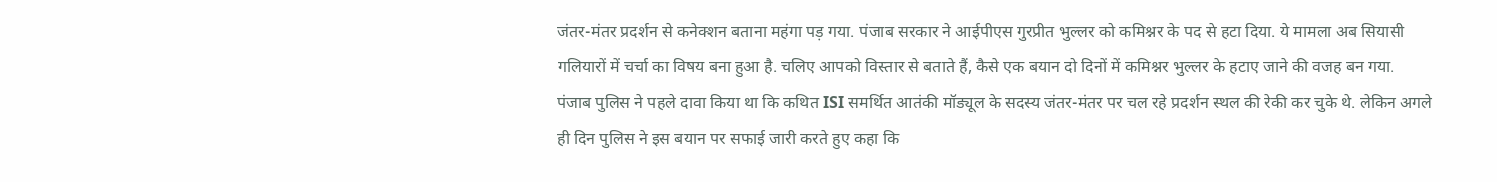जंतर-मंतर प्रदर्शन से कनेक्शन बताना महंगा पड़ गया. पंजाब सरकार ने आईपीएस गुरप्रीत भुल्लर को कमिश्नर के पद से हटा दिया. ये मामला अब सियासी गलियारों में चर्चा का विषय बना हुआ है. चलिए आपको विस्तार से बताते हैं, कैसे एक बयान दो दिनों में कमिश्नर भुल्लर के हटाए जाने की वजह बन गया.
पंजाब पुलिस ने पहले दावा किया था कि कथित ISI समर्थित आतंकी मॉड्यूल के सदस्य जंतर-मंतर पर चल रहे प्रदर्शन स्थल की रेकी कर चुके थे. लेकिन अगले ही दिन पुलिस ने इस बयान पर सफाई जारी करते हुए कहा कि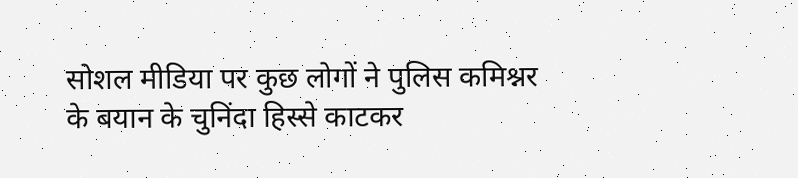सोशल मीडिया पर कुछ लोगों ने पुलिस कमिश्नर के बयान के चुनिंदा हिस्से काटकर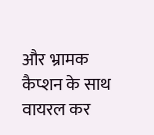और भ्रामक कैप्शन के साथ वायरल कर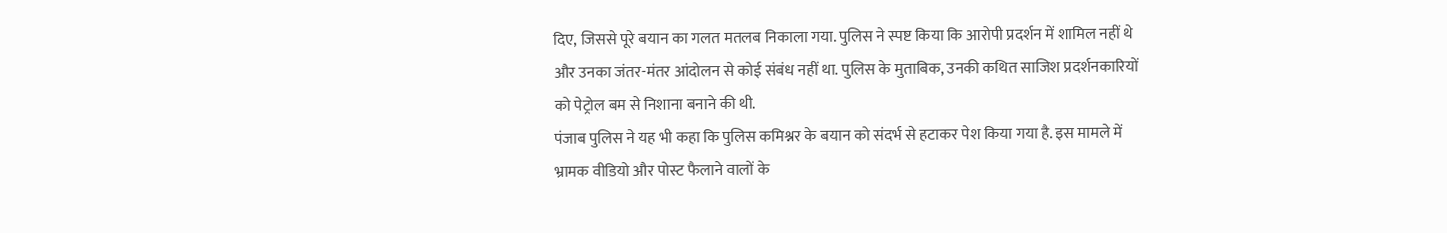दिए, जिससे पूरे बयान का गलत मतलब निकाला गया. पुलिस ने स्पष्ट किया कि आरोपी प्रदर्शन में शामिल नहीं थे और उनका जंतर-मंतर आंदोलन से कोई संबंध नहीं था. पुलिस के मुताबिक, उनकी कथित साजिश प्रदर्शनकारियों को पेट्रोल बम से निशाना बनाने की थी.
पंजाब पुलिस ने यह भी कहा कि पुलिस कमिश्नर के बयान को संदर्भ से हटाकर पेश किया गया है. इस मामले में भ्रामक वीडियो और पोस्ट फैलाने वालों के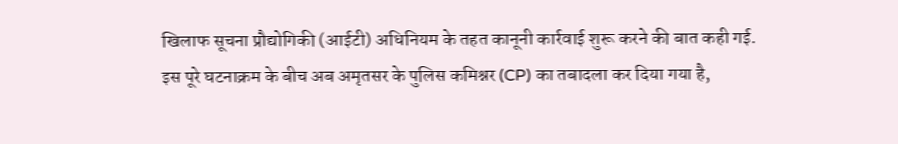खिलाफ सूचना प्रौद्योगिकी (आईटी) अधिनियम के तहत कानूनी कार्रवाई शुरू करने की बात कही गई. इस पूरे घटनाक्रम के बीच अब अमृतसर के पुलिस कमिश्नर (CP) का तबादला कर दिया गया है,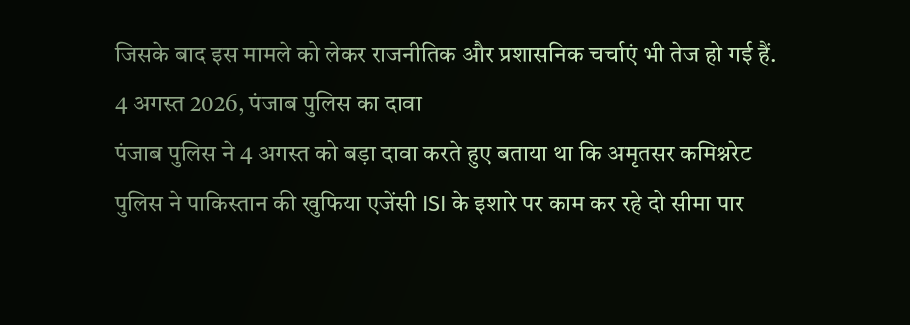जिसके बाद इस मामले को लेकर राजनीतिक और प्रशासनिक चर्चाएं भी तेज हो गई हैं.
4 अगस्त 2026, पंजाब पुलिस का दावा
पंजाब पुलिस ने 4 अगस्त को बड़ा दावा करते हुए बताया था कि अमृतसर कमिश्नरेट पुलिस ने पाकिस्तान की खुफिया एजेंसी ISI के इशारे पर काम कर रहे दो सीमा पार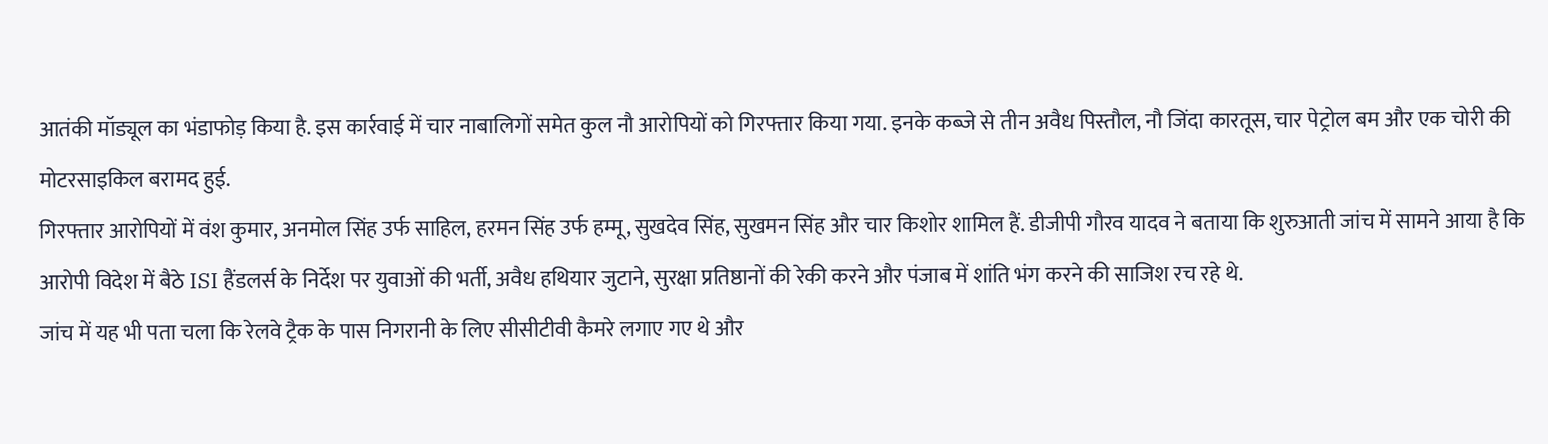आतंकी मॉड्यूल का भंडाफोड़ किया है. इस कार्रवाई में चार नाबालिगों समेत कुल नौ आरोपियों को गिरफ्तार किया गया. इनके कब्जे से तीन अवैध पिस्तौल, नौ जिंदा कारतूस, चार पेट्रोल बम और एक चोरी की मोटरसाइकिल बरामद हुई.
गिरफ्तार आरोपियों में वंश कुमार, अनमोल सिंह उर्फ साहिल, हरमन सिंह उर्फ हम्मू, सुखदेव सिंह, सुखमन सिंह और चार किशोर शामिल हैं. डीजीपी गौरव यादव ने बताया कि शुरुआती जांच में सामने आया है कि आरोपी विदेश में बैठे ISI हैंडलर्स के निर्देश पर युवाओं की भर्ती, अवैध हथियार जुटाने, सुरक्षा प्रतिष्ठानों की रेकी करने और पंजाब में शांति भंग करने की साजिश रच रहे थे.
जांच में यह भी पता चला कि रेलवे ट्रैक के पास निगरानी के लिए सीसीटीवी कैमरे लगाए गए थे और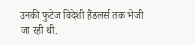उनकी फुटेज विदेशी हैंडलर्स तक भेजी जा रही थी.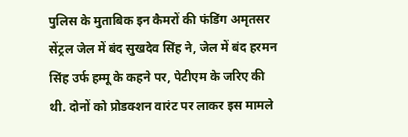पुलिस के मुताबिक इन कैमरों की फंडिंग अमृतसर सेंट्रल जेल में बंद सुखदेव सिंह ने, जेल में बंद हरमन सिंह उर्फ हम्मू के कहने पर, पेटीएम के जरिए की थी. दोनों को प्रोडक्शन वारंट पर लाकर इस मामले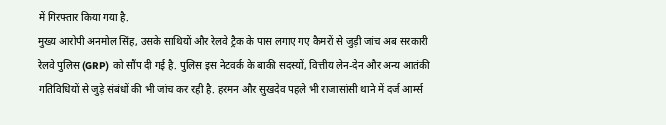में गिरफ्तार किया गया है.
मुख्य आरोपी अनमोल सिंह, उसके साथियों और रेलवे ट्रैक के पास लगाए गए कैमरों से जुड़ी जांच अब सरकारी रेलवे पुलिस (GRP) को सौंप दी गई है. पुलिस इस नेटवर्क के बाकी सदस्यों, वित्तीय लेन-देन और अन्य आतंकी गतिविधियों से जुड़े संबंधों की भी जांच कर रही है. हरमन और सुखदेव पहले भी राजासांसी थाने में दर्ज आर्म्स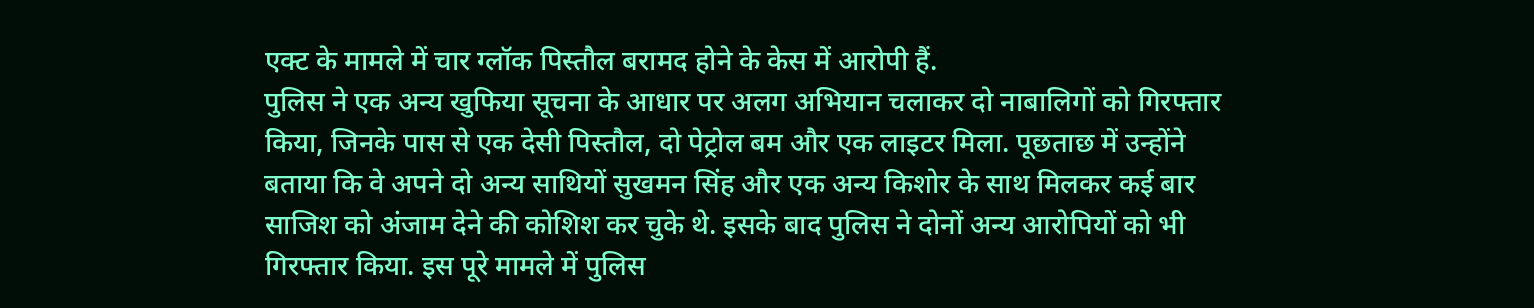एक्ट के मामले में चार ग्लॉक पिस्तौल बरामद होने के केस में आरोपी हैं.
पुलिस ने एक अन्य खुफिया सूचना के आधार पर अलग अभियान चलाकर दो नाबालिगों को गिरफ्तार किया, जिनके पास से एक देसी पिस्तौल, दो पेट्रोल बम और एक लाइटर मिला. पूछताछ में उन्होंने बताया कि वे अपने दो अन्य साथियों सुखमन सिंह और एक अन्य किशोर के साथ मिलकर कई बार साजिश को अंजाम देने की कोशिश कर चुके थे. इसके बाद पुलिस ने दोनों अन्य आरोपियों को भी गिरफ्तार किया. इस पूरे मामले में पुलिस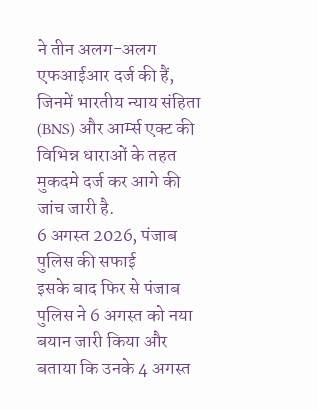ने तीन अलग-अलग एफआईआर दर्ज की हैं, जिनमें भारतीय न्याय संहिता (BNS) और आर्म्स एक्ट की विभिन्न धाराओं के तहत मुकदमे दर्ज कर आगे की जांच जारी है.
6 अगस्त 2026, पंजाब पुलिस की सफाई
इसके बाद फिर से पंजाब पुलिस ने 6 अगस्त को नया बयान जारी किया और बताया कि उनके 4 अगस्त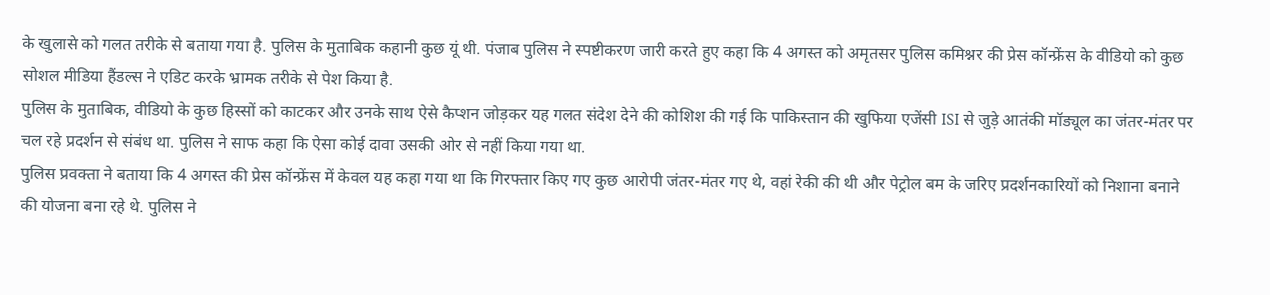के खुलासे को गलत तरीके से बताया गया है. पुलिस के मुताबिक कहानी कुछ यूं थी. पंजाब पुलिस ने स्पष्टीकरण जारी करते हुए कहा कि 4 अगस्त को अमृतसर पुलिस कमिश्नर की प्रेस कॉन्फ्रेंस के वीडियो को कुछ सोशल मीडिया हैंडल्स ने एडिट करके भ्रामक तरीके से पेश किया है.
पुलिस के मुताबिक, वीडियो के कुछ हिस्सों को काटकर और उनके साथ ऐसे कैप्शन जोड़कर यह गलत संदेश देने की कोशिश की गई कि पाकिस्तान की खुफिया एजेंसी ISI से जुड़े आतंकी मॉड्यूल का जंतर-मंतर पर चल रहे प्रदर्शन से संबंध था. पुलिस ने साफ कहा कि ऐसा कोई दावा उसकी ओर से नहीं किया गया था.
पुलिस प्रवक्ता ने बताया कि 4 अगस्त की प्रेस कॉन्फ्रेंस में केवल यह कहा गया था कि गिरफ्तार किए गए कुछ आरोपी जंतर-मंतर गए थे, वहां रेकी की थी और पेट्रोल बम के जरिए प्रदर्शनकारियों को निशाना बनाने की योजना बना रहे थे. पुलिस ने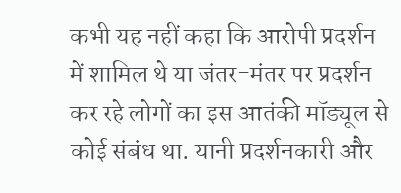कभी यह नहीं कहा कि आरोपी प्रदर्शन में शामिल थे या जंतर-मंतर पर प्रदर्शन कर रहे लोगों का इस आतंकी मॉड्यूल से कोई संबंध था. यानी प्रदर्शनकारी और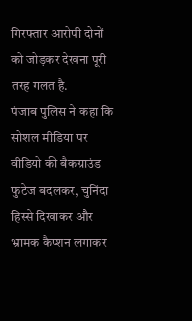गिरफ्तार आरोपी दोनों को जोड़कर देखना पूरी तरह गलत है.
पंजाब पुलिस ने कहा कि सोशल मीडिया पर वीडियो की बैकग्राउंड फुटेज बदलकर, चुनिंदा हिस्से दिखाकर और भ्रामक कैप्शन लगाकर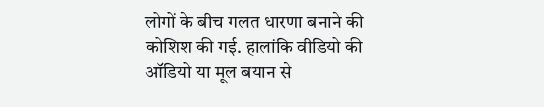लोगों के बीच गलत धारणा बनाने की कोशिश की गई. हालांकि वीडियो की ऑडियो या मूल बयान से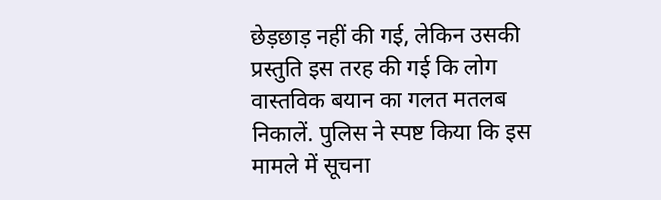छेड़छाड़ नहीं की गई, लेकिन उसकी प्रस्तुति इस तरह की गई कि लोग वास्तविक बयान का गलत मतलब निकालें. पुलिस ने स्पष्ट किया कि इस मामले में सूचना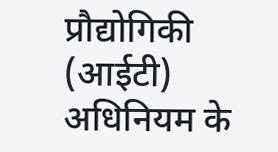प्रौद्योगिकी (आईटी) अधिनियम के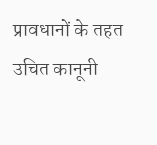प्रावधानों के तहत उचित कानूनी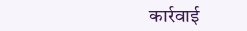कार्रवाई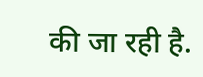की जा रही है.